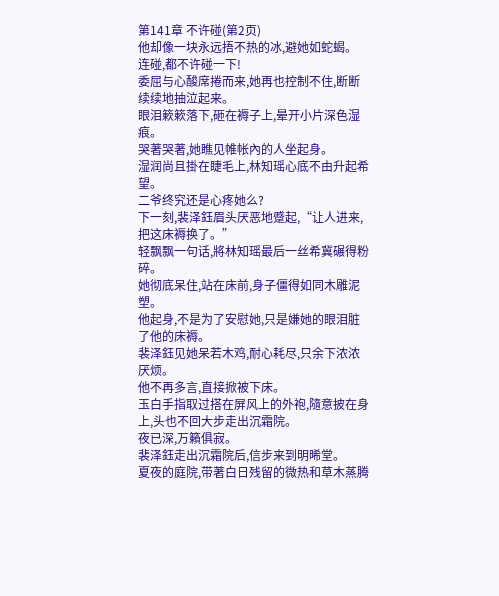第141章 不许碰(第2页)
他却像一块永远捂不热的冰,避她如蛇蝎。
连碰,都不许碰一下!
委屈与心酸席捲而来,她再也控制不住,断断续续地抽泣起来。
眼泪簌簌落下,砸在褥子上,晕开小片深色湿痕。
哭著哭著,她瞧见帷帐內的人坐起身。
湿润尚且掛在睫毛上,林知瑶心底不由升起希望。
二爷终究还是心疼她么?
下一刻,裴泽鈺眉头厌恶地蹙起,“让人进来,把这床褥换了。”
轻飘飘一句话,將林知瑶最后一丝希冀碾得粉碎。
她彻底呆住,站在床前,身子僵得如同木雕泥塑。
他起身,不是为了安慰她,只是嫌她的眼泪脏了他的床褥。
裴泽鈺见她呆若木鸡,耐心耗尽,只余下浓浓厌烦。
他不再多言,直接掀被下床。
玉白手指取过搭在屏风上的外袍,隨意披在身上,头也不回大步走出沉霜院。
夜已深,万籟俱寂。
裴泽鈺走出沉霜院后,信步来到明晞堂。
夏夜的庭院,带著白日残留的微热和草木蒸腾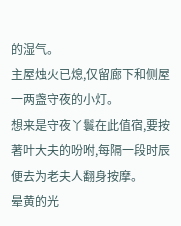的湿气。
主屋烛火已熄,仅留廊下和侧屋一两盏守夜的小灯。
想来是守夜丫鬟在此值宿,要按著叶大夫的吩咐,每隔一段时辰便去为老夫人翻身按摩。
晕黄的光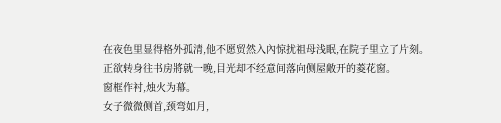在夜色里显得格外孤清,他不愿贸然入內惊扰祖母浅眠,在院子里立了片刻。
正欲转身往书房將就一晚,目光却不经意间落向侧屋敞开的菱花窗。
窗框作衬,烛火为幕。
女子微微侧首,颈弯如月,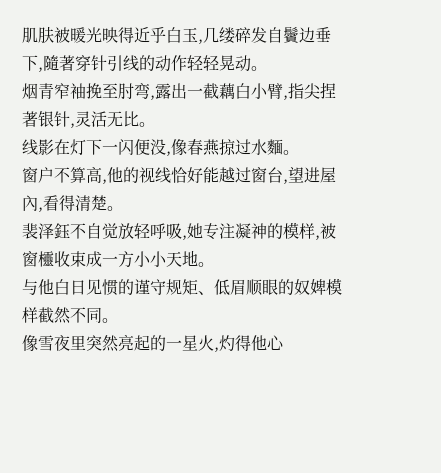肌肤被暖光映得近乎白玉,几缕碎发自鬢边垂下,隨著穿针引线的动作轻轻晃动。
烟青窄袖挽至肘弯,露出一截藕白小臂,指尖捏著银针,灵活无比。
线影在灯下一闪便没,像春燕掠过水麵。
窗户不算高,他的视线恰好能越过窗台,望进屋內,看得清楚。
裴泽鈺不自觉放轻呼吸,她专注凝神的模样,被窗欞收束成一方小小天地。
与他白日见惯的谨守规矩、低眉顺眼的奴婢模样截然不同。
像雪夜里突然亮起的一星火,灼得他心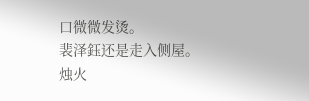口微微发烫。
裴泽鈺还是走入侧屋。
烛火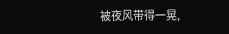被夜风带得一晃,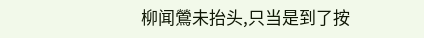柳闻鶯未抬头,只当是到了按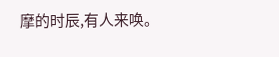摩的时辰,有人来唤。